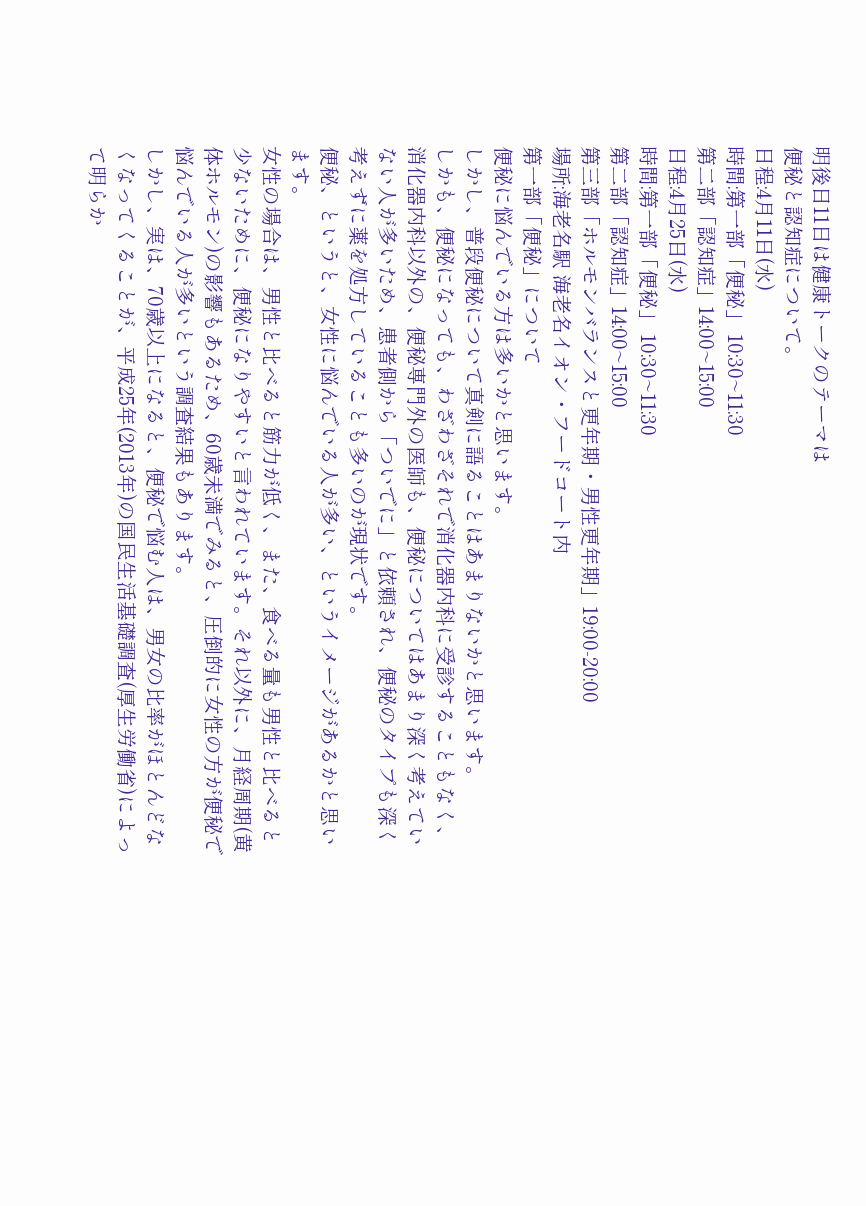明後日11日は健康トークのテーマは
便秘と認知症について。
日程:4月11日(水)
時間:第一部「便秘」 10:30~11:30
第二部「認知症」14:00~15:00
日程:4月25日(水)
時間:第一部「便秘」 10:30~11:30
第二部「認知症」14:00~15:00
第三部「ホルモンバランスと更年期・男性更年期」19:00-20:00
場所:海老名駅 海老名イオン・フードコート内
第一部「便秘」について
便秘に悩んでいる方は多いかと思います。
しかし、普段便秘について真剣に語ることはあまりないかと思います。
しかも、便秘になっても、わざわざそれで消化器内科に受診することもなく、
消化器内科以外の、便秘専門外の医師も、便秘についてはあまり深く考えていない人が多いため、患者側から「ついでに」と依頼され、便秘のタイプも深く考えずに薬を処方していることも多いのが現状です。
便秘、というと、女性に悩んでいる人が多い、というイメージがあるかと思います。
女性の場合は、男性と比べると筋力が低く、また、食べる量も男性と比べると少ないために、便秘になりやすいと言われています。それ以外に、月経周期(黄体ホルモン)の影響もあるため、60歳未満でみると、圧倒的に女性の方が便秘で悩んでいる人が多いという調査結果もあります。
しかし、実は、70歳以上になると、便秘で悩む人は、男女の比率がほとんどなくなってくることが、平成25年(2013年)の国民生活基礎調査(厚生労働省)によって明らか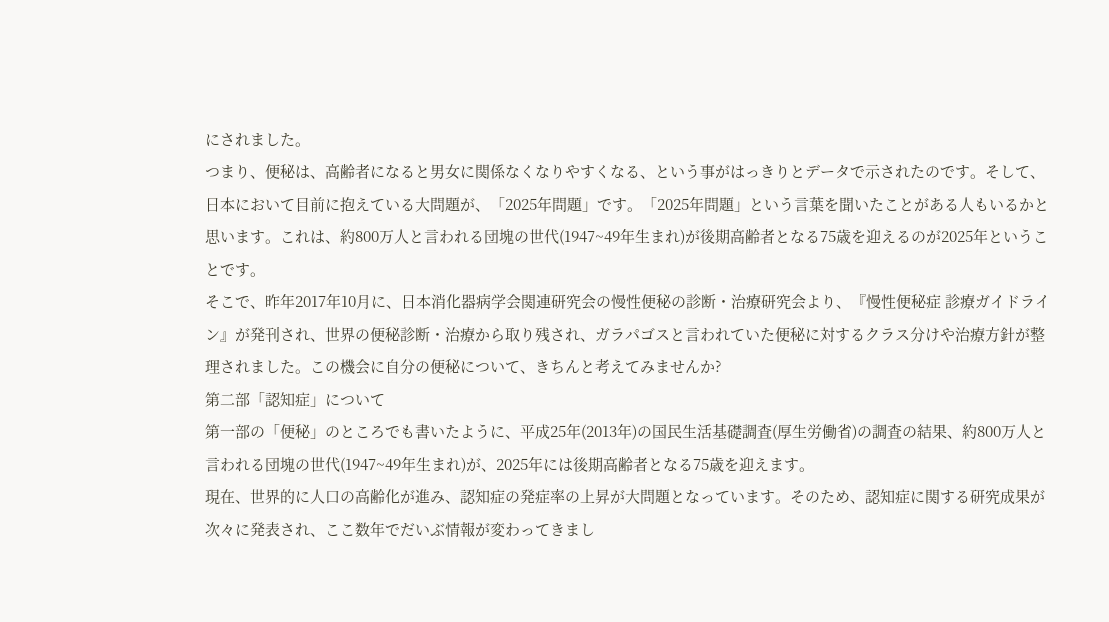にされました。
つまり、便秘は、高齢者になると男女に関係なくなりやすくなる、という事がはっきりとデータで示されたのです。そして、日本において目前に抱えている大問題が、「2025年問題」です。「2025年問題」という言葉を聞いたことがある人もいるかと思います。これは、約800万人と言われる団塊の世代(1947~49年生まれ)が後期高齢者となる75歳を迎えるのが2025年ということです。
そこで、昨年2017年10月に、日本消化器病学会関連研究会の慢性便秘の診断・治療研究会より、『慢性便秘症 診療ガイドライン』が発刊され、世界の便秘診断・治療から取り残され、ガラパゴスと言われていた便秘に対するクラス分けや治療方針が整理されました。この機会に自分の便秘について、きちんと考えてみませんか?
第二部「認知症」について
第一部の「便秘」のところでも書いたように、平成25年(2013年)の国民生活基礎調査(厚生労働省)の調査の結果、約800万人と言われる団塊の世代(1947~49年生まれ)が、2025年には後期高齢者となる75歳を迎えます。
現在、世界的に人口の高齢化が進み、認知症の発症率の上昇が大問題となっています。そのため、認知症に関する研究成果が次々に発表され、ここ数年でだいぶ情報が変わってきまし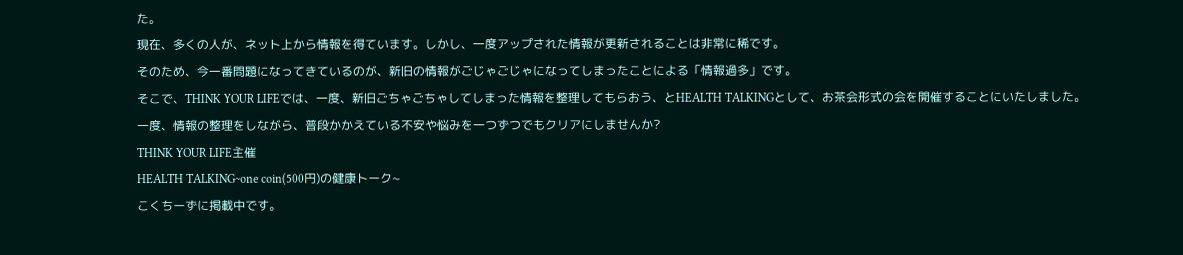た。
現在、多くの人が、ネット上から情報を得ています。しかし、一度アップされた情報が更新されることは非常に稀です。
そのため、今一番問題になってきているのが、新旧の情報がごじゃごじゃになってしまったことによる「情報過多」です。
そこで、THINK YOUR LIFEでは、一度、新旧ごちゃごちゃしてしまった情報を整理してもらおう、とHEALTH TALKINGとして、お茶会形式の会を開催することにいたしました。
一度、情報の整理をしながら、普段かかえている不安や悩みを一つずつでもクリアにしませんか?
THINK YOUR LIFE主催
HEALTH TALKING~one coin(500円)の健康トーク~
こくちーずに掲載中です。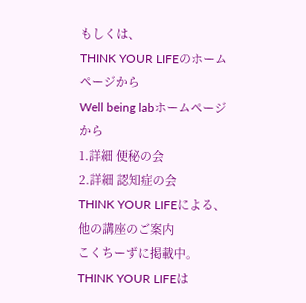もしくは、
THINK YOUR LIFEのホームページから
Well being labホームページから
1.詳細 便秘の会
2.詳細 認知症の会
THINK YOUR LIFEによる、他の講座のご案内
こくちーずに掲載中。
THINK YOUR LIFEは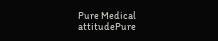Pure Medical attitudePure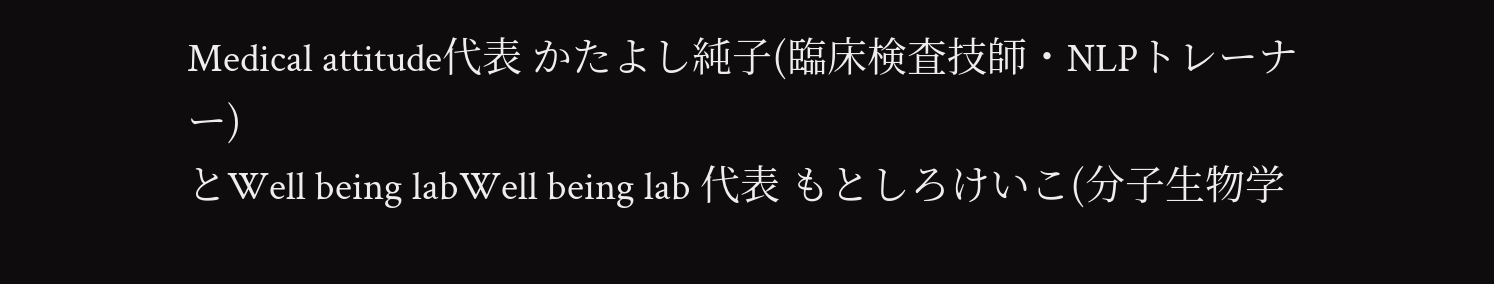Medical attitude代表 かたよし純子(臨床検査技師・NLPトレーナー)
とWell being labWell being lab 代表 もとしろけいこ(分子生物学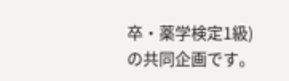卒・薬学検定1級)
の共同企画です。